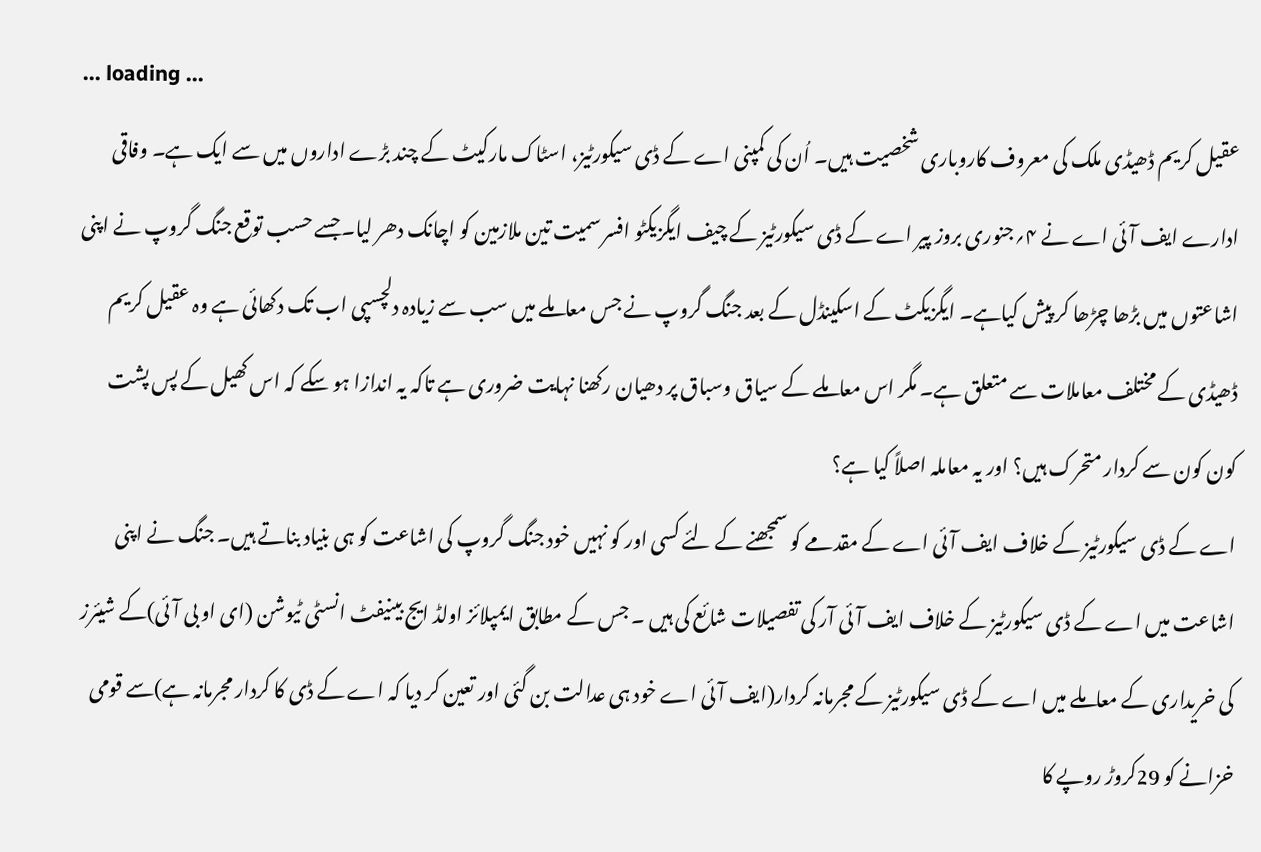... loading ...
عقیل کریم ڈھیڈی ملک کی معروف کاروباری شخصیت ہیں۔ اُن کی کمپنی اے کے ڈی سیکورٹیز، اسٹاک مارکیٹ کے چند بڑے اداروں میں سے ایک ہے۔ وفاقی ادارے ایف آئی اے نے ۴؍جنوری بروز پیر اے کے ڈی سیکورٹیز کے چیف ایگزیکٹو افسر سمیت تین ملازمین کو اچانک دھر لیا۔جسے حسب توقع جنگ گروپ نے اپنی اشاعتوں میں بڑھا چڑھا کر پیش کیاہے۔ ایگزیکٹ کے اسکینڈل کے بعد جنگ گروپ نے جس معاملے میں سب سے زیادہ دلچسپی اب تک دکھائی ہے وہ عقیل کریم ڈھیڈی کے مختلف معاملات سے متعلق ہے۔ مگر اس معاملے کے سیاق وسباق پر دھیان رکھنا نہایت ضروری ہے تاکہ یہ اندازا ہو سکے کہ اس کھیل کے پس پشت کون کون سے کردار متحرک ہیں؟ اور یہ معاملہ اصلاً کیا ہے؟
اے کے ڈی سیکورٹیز کے خلاف ایف آئی اے کے مقدمے کو سمجھنے کے لئے کسی اور کو نہیں خود جنگ گروپ کی اشاعت کو ہی بنیاد بناتے ہیں۔ جنگ نے اپنی اشاعت میں اے کے ڈی سیکورٹیز کے خلاف ایف آئی آر کی تفصیلات شائع کی ہیں ۔ جس کے مطابق ایمپلائز اولڈ ایج بینیفٹ انسٹی ٹیوشن (ای او بی آئی)کے شیئرز کی خریداری کے معاملے میں اے کے ڈی سیکورٹیز کے مجرمانہ کردار(ایف آئی اے خود ہی عدالت بن گئی اور تعین کر دیا کہ اے کے ڈی کا کردار مجرمانہ ہے)سے قومی خزانے کو 29کروڑ روپے کا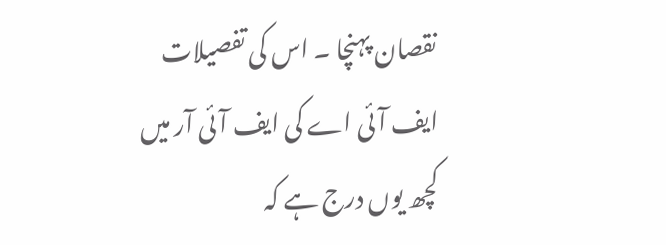نقصان پہنچا ۔ اس کی تفصیلات ایف آئی اے کی ایف آئی آر میں کچھ یوں درج ہے کہ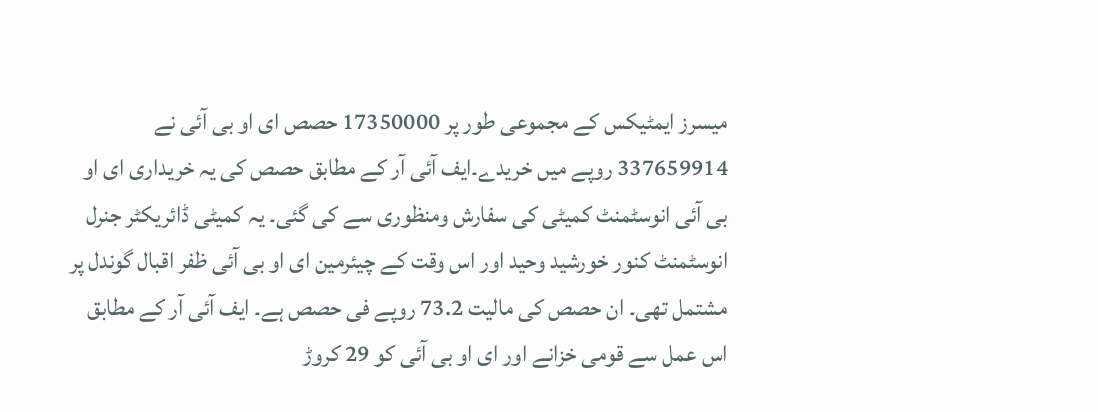میسرز ایمٹیکس کے مجموعی طور پر 17350000 حصص ای او بی آئی نے 337659914 روپے میں خریدے۔ایف آئی آر کے مطابق حصص کی یہ خریداری ای او بی آئی انوسٹمنٹ کمیٹی کی سفارش ومنظوری سے کی گئی۔ یہ کمیٹی ڈائریکٹر جنرل انوسٹمنٹ کنور خورشید وحید اور اس وقت کے چیئرمین ای او بی آئی ظفر اقبال گوندل پر مشتمل تھی۔ ان حصص کی مالیت 73.2 روپے فی حصص ہے۔ ایف آئی آر کے مطابق اس عمل سے قومی خزانے اور ای او بی آئی کو 29 کروڑ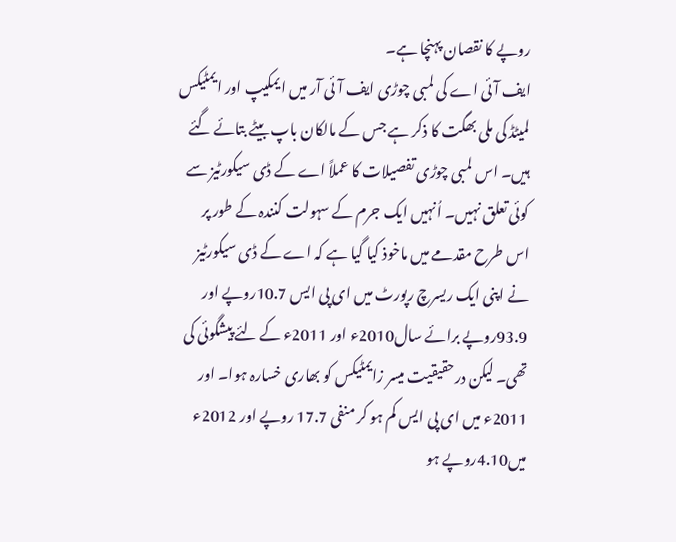روپے کا نقصان پہنچا ہے۔
ایف آئی اے کی لمبی چوڑی ایف آئی آر میں ایمکیپ اور ایمٹیکس لمیٹڈ کی ملی بھگت کا ذکر ہے جس کے مالکان باپ بیٹے بتائے گئے ہیں۔ اس لمبی چوڑی تفصیلات کا عملاً اے کے ڈی سیکورٹیز سے کوئی تعلق نہیں۔ اُنہیں ایک جرم کے سہولت کنندہ کے طور پر اس طرح مقدمے میں ماخوذ کیا گیا ہے کہ اے کے ڈی سیکورٹیز نے اپنی ایک ریسرچ رپورٹ میں ای پی ایس 10.7روپے اور 93.9روپے برائے سال2010ء اور 2011ء کے لئے پیشگوئی کی تھی۔ لیکن درحقیقیت میسر زایمٹیکس کو بھاری خسارہ ہوا۔ اور 2011ء میں ای پی ایس کم ہو کر منفی 17.7 روپے اور 2012ء میں4.10روپے ہو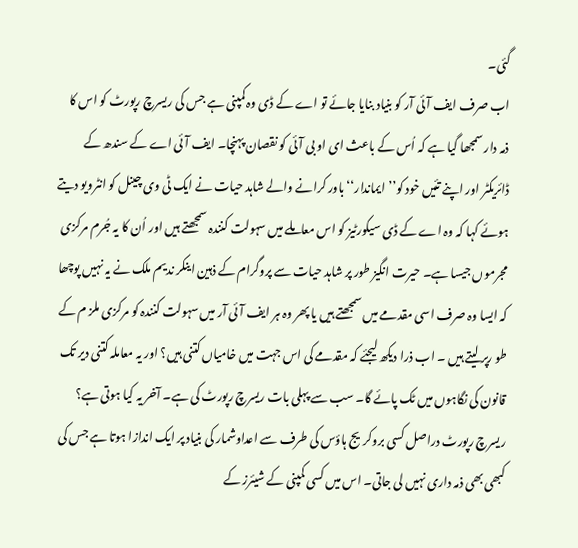گئی۔
اب صرف ایف آئی آر کو بنیاد بنایا جائے تو اے کے ڈی وہ کمپنی ہے جس کی ریسرچ رپورٹ کو اس کا ذمہ دار سمجھا گیا ہے کہ اُس کے باعث ای او بی آئی کو نقصان پہنچا۔ ایف آئی اے کے سندھ کے ڈائریکٹر اور اپنے تئیں خود کو’’ ایماندار‘‘باور کرانے والے شاہد حیات نے ایک ٹی وی چینل کو انٹرویو دیتے ہوئے کہا کہ وہ اے کے ڈی سیکورٹیز کو اس معاملے میں سہولت کنندہ سمجھتے ہیں اور اُن کا یہ جُرم مرکزی مجرموں جیسا ہے۔ حیرت انگیز طور پر شاہد حیات سے پروگرام کے ذہین اینکر ندیم ملک نے یہ نہیں پوچھا کہ ایسا وہ صرف اسی مقدمے میں سمجھتے ہیں یا پھر وہ ہر ایف آئی آر میں سہولت کنندہ کو مرکزی ملز م کے طو رپر لیتے ہیں ۔ اب ذرا دیکھ لیجئے کہ مقدمے کی اس جہت میں خامیاں کتنی ہیں؟ اور یہ معاملہ کتنی دیر تک قانون کی نگاہوں میں ٹک پائے گا۔ سب سے پہلی بات ریسرچ رپورٹ کی ہے۔ آخر یہ کیا ہوتی ہے؟
ریسرچ رپورٹ دراصل کسی بروکریج ہاؤس کی طرف سے اعداوشمار کی بنیاد پر ایک اندازا ہوتا ہے جس کی کبھی بھی ذمہ داری نہیں لی جاتی۔ اس میں کسی کمپنی کے شیئرز کے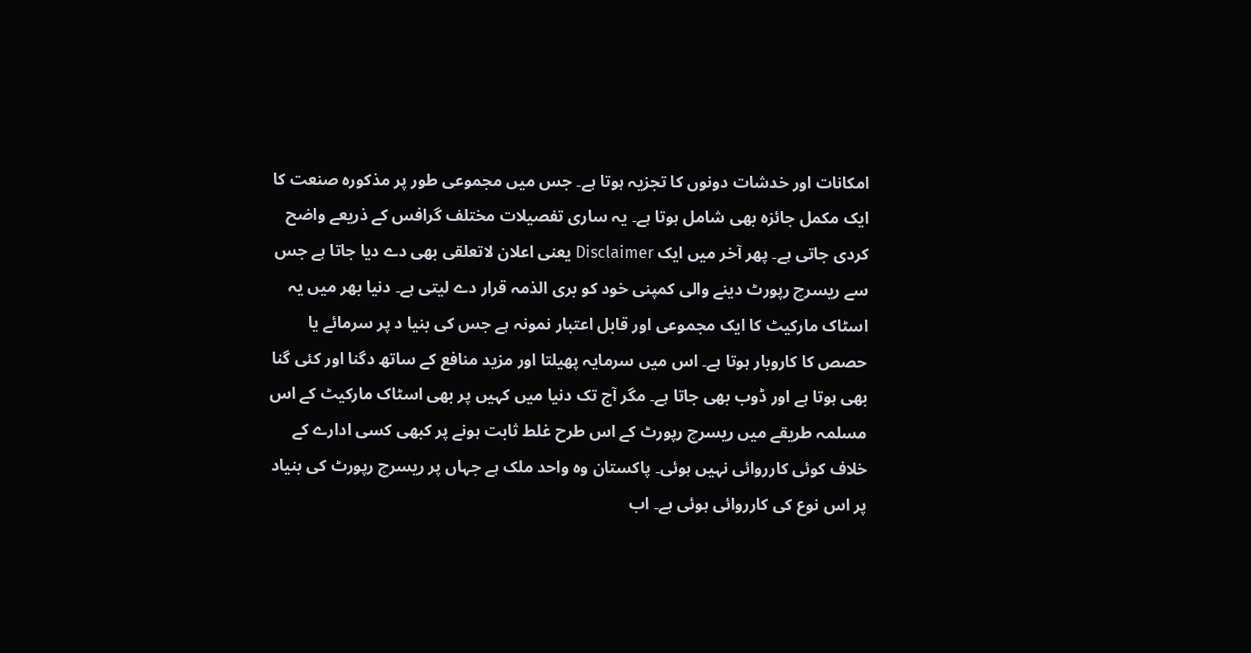امکانات اور خدشات دونوں کا تجزیہ ہوتا ہے۔ جس میں مجموعی طور پر مذکورہ صنعت کا ایک مکمل جائزہ بھی شامل ہوتا ہے۔ یہ ساری تفصیلات مختلف گرافس کے ذریعے واضح کردی جاتی ہے۔ پھر آخر میں ایک Disclaimer یعنی اعلان لاتعلقی بھی دے دیا جاتا ہے جس سے ریسرچ رپورٹ دینے والی کمپنی خود کو بری الذمہ قرار دے لیتی ہے۔ دنیا بھر میں یہ اسٹاک مارکیٹ کا ایک مجموعی اور قابل اعتبار نمونہ ہے جس کی بنیا د پر سرمائے یا حصص کا کاروبار ہوتا ہے۔ اس میں سرمایہ پھیلتا اور مزید منافع کے ساتھ دگنا اور کئی گنا بھی ہوتا ہے اور ڈوب بھی جاتا ہے۔ مگر آج تک دنیا میں کہیں پر بھی اسٹاک مارکیٹ کے اس مسلمہ طریقے میں ریسرچ رپورٹ کے اس طرح غلط ثابت ہونے پر کبھی کسی ادارے کے خلاف کوئی کارروائی نہیں ہوئی۔ پاکستان وہ واحد ملک ہے جہاں پر ریسرچ رپورٹ کی بنیاد پر اس نوع کی کارروائی ہوئی ہے۔ اب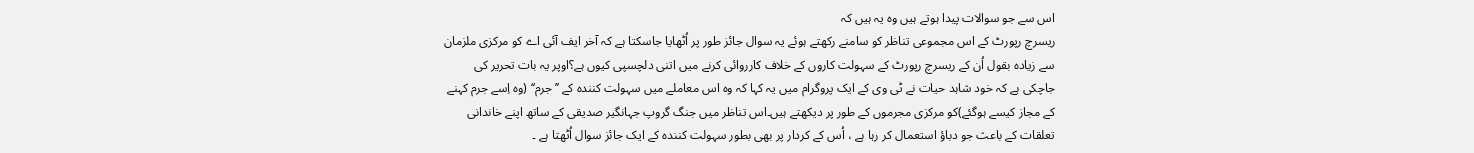اس سے جو سوالات پیدا ہوتے ہیں وہ یہ ہیں کہ
ریسرچ رپورٹ کے اس مجموعی تناظر کو سامنے رکھتے ہوئے یہ سوال جائز طور پر اُٹھایا جاسکتا ہے کہ آخر ایف آئی اے کو مرکزی ملزمان سے زیادہ بقول اُن کے ریسرچ رپورٹ کے سہولت کاروں کے خلاف کارروائی کرنے میں اتنی دلچسپی کیوں ہے؟اوپر یہ بات تحریر کی جاچکی ہے کہ خود شاہد حیات نے ٹی وی کے ایک پروگرام میں یہ کہا کہ وہ اس معاملے میں سہولت کنندہ کے ’’جرم‘‘ (وہ اِسے جرم کہنے کے مجاز کیسے ہوگئے)کو مرکزی مجرموں کے طور پر دیکھتے ہیں۔اس تناظر میں جنگ گروپ جہانگیر صدیقی کے ساتھ اپنے خاندانی تعلقات کے باعث جو دباؤ استعمال کر رہا ہے ، اُس کے کردار پر بھی بطور سہولت کنندہ کے ایک جائز سوال اُٹھتا ہے ۔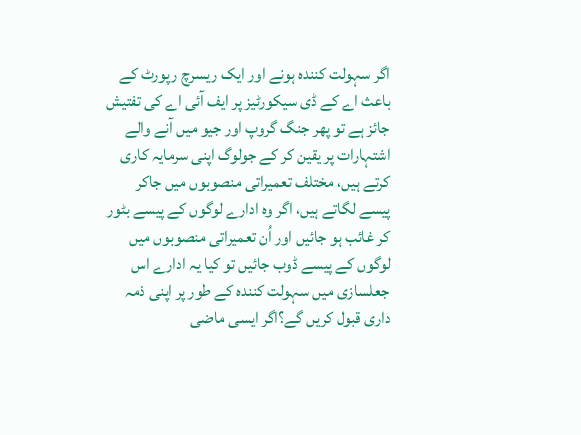اگر سہولت کنندہ ہونے اور ایک ریسرچ رپورٹ کے باعث اے کے ڈی سیکورٹیز پر ایف آئی اے کی تفتیش جائز ہے تو پھر جنگ گروپ اور جیو میں آنے والے اشتہارات پر یقین کر کے جولوگ اپنی سرمایہ کاری کرتے ہیں، مختلف تعمیراتی منصوبوں میں جاکر پیسے لگاتے ہیں، اگر وہ ادارے لوگوں کے پیسے بٹور کر غائب ہو جائیں اور اُن تعمیراتی منصوبوں میں لوگوں کے پیسے ڈوب جائیں تو کیا یہ ادارے اس جعلسازی میں سہولت کنندہ کے طور پر اپنی ذمہ داری قبول کریں گے؟اگر ایسی ماضی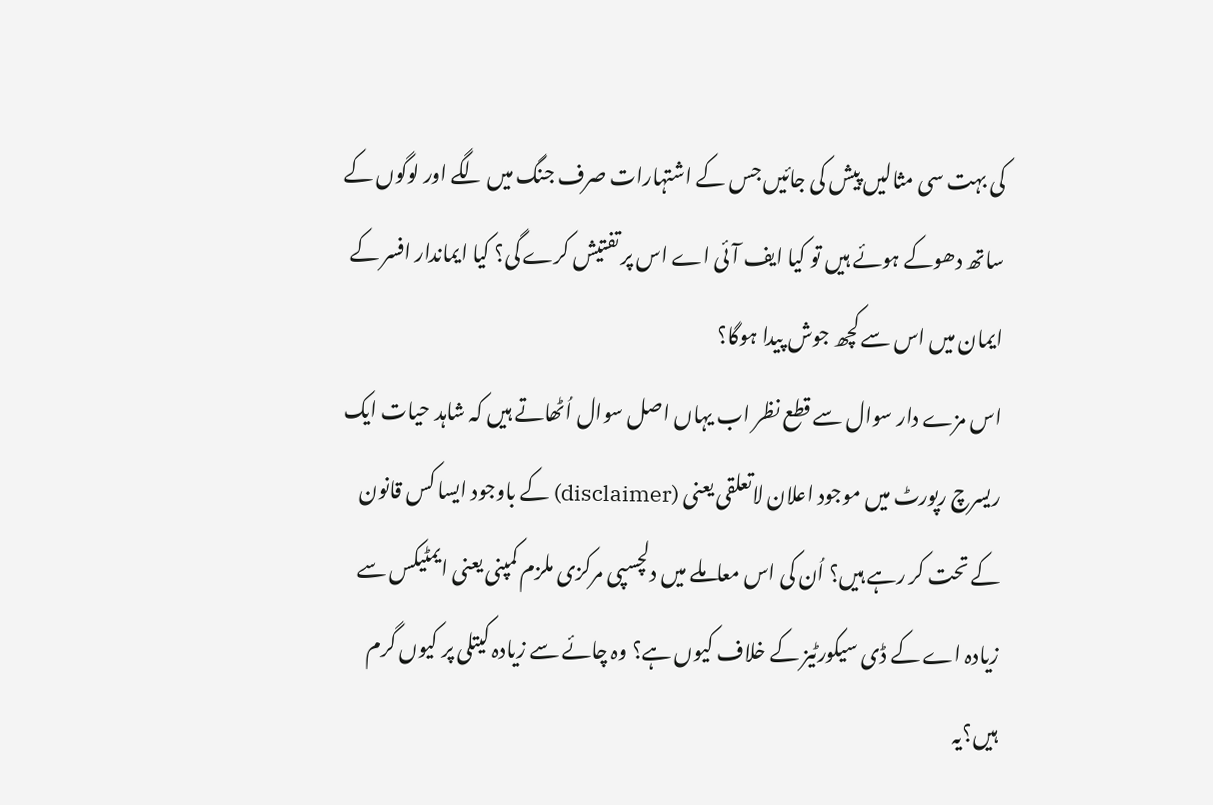کی بہت سی مثالیں پیش کی جائیں جس کے اشتہارات صرف جنگ میں لگے اور لوگوں کے ساتھ دھوکے ہوئے ہیں تو کیا ایف آئی اے اس پر تفتیش کرے گی؟ کیا ایماندار افسر کے ایمان میں اس سے کچھ جوش پیدا ہوگا؟
اس مزے دار سوال سے قطع نظر اب یہاں اصل سوال اُٹھاتے ہیں کہ شاہد حیات ایک ریسرچ رپورٹ میں موجود اعلان لاتعلقی یعنی (disclaimer) کے باوجود ایسا کس قانون کے تحت کر رہے ہیں؟ اُن کی اس معاملے میں دلچسپی مرکزی ملزم کمپنی یعنی ایمٹیکس سے زیادہ اے کے ڈی سیکورٹیز کے خلاف کیوں ہے؟ وہ چائے سے زیادہ کیتلی پر کیوں گرم ہیں؟یہ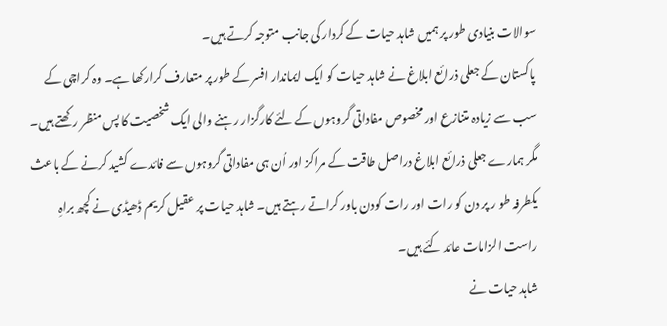سوالات بنیادی طور پر ہمیں شاہد حیات کے کردار کی جانب متوجہ کرتے ہیں۔
پاکستان کے جعلی ذرائع ابلاغ نے شاہد حیات کو ایک ایماندار افسر کے طور پر متعارف کرارکھا ہے۔ وہ کراچی کے سب سے زیادہ متنازع اور مخصوص مفاداتی گروہوں کے لئے کارگزار رہنے والی ایک شخصیت کا پس منظر رکھتے ہیں۔ مگر ہمارے جعلی ذرائع ابلاغ دراصل طاقت کے مراکز اور اُن ہی مفاداتی گروہوں سے فائدے کشید کرنے کے باعث یکطرفہ طو ر پر دن کو رات اور رات کودن باور کراتے رہتے ہیں۔ شاہد حیات پر عقیل کریم ڈھیڈی نے کچھ براہِ راست الزامات عائد کئے ہیں۔
شاہد حیات نے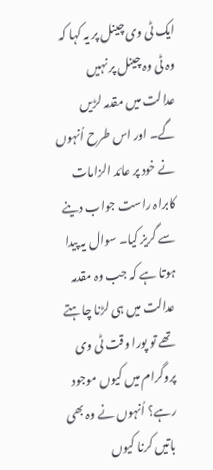ایک ٹی وی چینل پر یہ کہا کہ وہ ٹی وہ چینل پر نہیں عدالت میں مقدمہ لڑیں گے۔ اور اس طرح اُنہوں نے خود پر عائد الزامات کابراہ راست جواب دینے سے گریز کیا۔ سوال یہ پیدا ہوتا ہے کہ جب وہ مقدمہ عدالت میں ہی لڑنا چاہتے تھے تو پورا وقت ٹی وی پروگرام میں کیوں موجود رہے؟ اُنہوں نے وہ بھی باتیں کرنا کیوں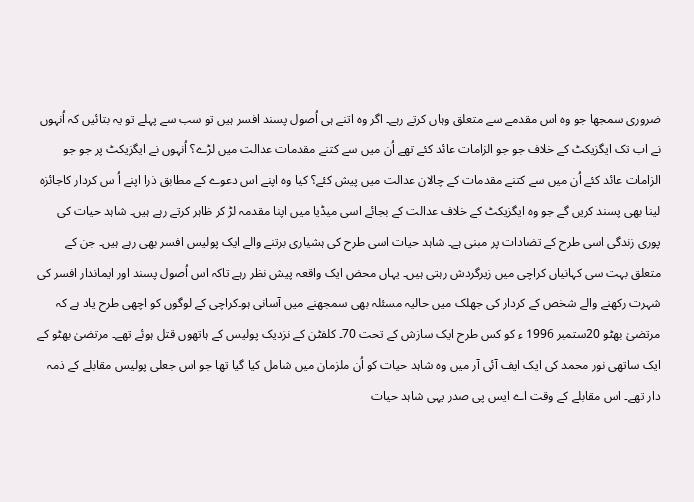ضروری سمجھا جو وہ اس مقدمے سے متعلق وہاں کرتے رہے۔ اگر وہ اتنے ہی اُصول پسند افسر ہیں تو سب سے پہلے تو یہ بتائیں کہ اُنہوں نے اب تک ایگزیکٹ کے خلاف جو جو الزامات عائد کئے تھے اُن میں سے کتنے مقدمات عدالت میں لڑے؟ اُنہوں نے ایگزیکٹ پر جو جو الزامات عائد کئے اُن میں سے کتنے مقدمات کے چالان عدالت میں پیش کئے؟ کیا وہ اپنے اس دعوے کے مطابق ذرا اپنے اُ س کردار کاجائزہ لینا بھی پسند کریں گے جو وہ ایگزیکٹ کے خلاف عدالت کے بجائے اسی میڈیا میں اپنا مقدمہ لڑ کر ظاہر کرتے رہے ہیں۔ شاہد حیات کی پوری زندگی اسی طرح کے تضادات پر مبنی ہے۔ شاہد حیات اسی طرح کی ہشیاری برتنے والے ایک پولیس افسر بھی رہے ہیں۔ جن کے متعلق بہت سی کہانیاں کراچی میں زیرگردش رہتی ہیں۔ یہاں محض ایک واقعہ پیش نظر رہے تاکہ اس اُصول پسند اور ایماندار افسر کی شہرت رکھنے والے شخص کے کردار کی جھلک میں حالیہ مسئلہ بھی سمجھنے میں آسانی ہو۔کراچی کے لوگوں کو اچھی طرح یاد ہے کہ مرتضیٰ بھٹو 20ستمبر 1996 ء کو کس طرح ایک سازش کے تحت 70۔ کلفٹن کے نزدیک پولیس کے ہاتھوں قتل ہوئے تھے۔ مرتضیٰ بھٹو کے ایک ساتھی نور محمد کی ایک ایف آئی آر میں وہ شاہد حیات کو اُن ملزمان میں شامل کیا گیا تھا جو اس جعلی پولیس مقابلے کے ذمہ دار تھے۔ اس مقابلے کے وقت اے ایس پی صدر یہی شاہد حیات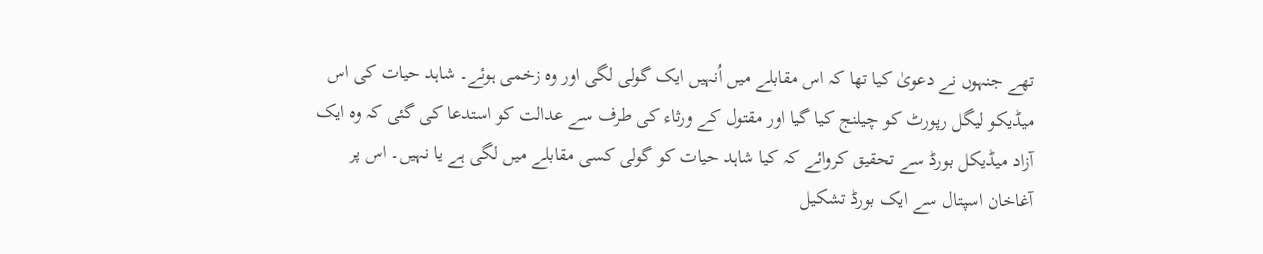تھے جنہوں نے دعویٰ کیا تھا کہ اس مقابلے میں اُنہیں ایک گولی لگی اور وہ زخمی ہوئے۔ شاہد حیات کی اس میڈیکو لیگل رپورٹ کو چیلنج کیا گیا اور مقتول کے ورثاء کی طرف سے عدالت کو استدعا کی گئی کہ وہ ایک آزاد میڈیکل بورڈ سے تحقیق کروائے کہ کیا شاہد حیات کو گولی کسی مقابلے میں لگی ہے یا نہیں۔ اس پر آغاخان اسپتال سے ایک بورڈ تشکیل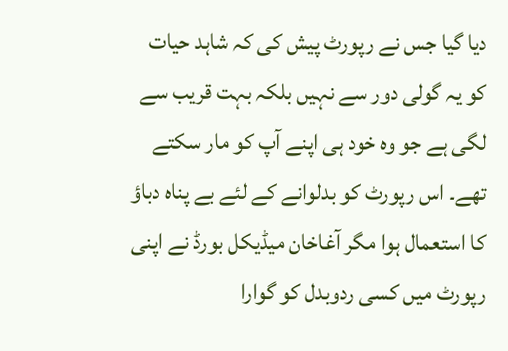دیا گیا جس نے رپورٹ پیش کی کہ شاہد حیات کو یہ گولی دور سے نہیں بلکہ بہت قریب سے لگی ہے جو وہ خود ہی اپنے آپ کو مار سکتے تھے۔ اس رپورٹ کو بدلوانے کے لئے بے پناہ دباؤ کا استعمال ہوا مگر آغاخان میڈیکل بورڈ نے اپنی رپورٹ میں کسی ردوبدل کو گوارا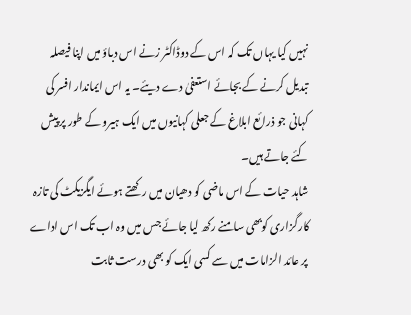نہیں کیا یہاں تک کہ اس کے دوڈاکٹر زنے اس دباؤ میں اپنا فیصلہ تبدیل کرنے کے بجائے استعفیٰ دے دیئے۔ یہ اس ایماندار افسر کی کہانی جو ذرائع ابلاغ کے جعلی کہانیوں میں ایک ہیرو کے طور پر پیش کئے جاتے ہیں۔
شاہد حیات کے اس ماضی کو دھیان میں رکھتے ہوئے ایگزیکٹ کی تازہ کارگزاری کوبھی سامنے رکھ لیا جائے جس میں وہ اب تک اس اداے پر عائد الزامات میں سے کسی ایک کو بھی درست ثابت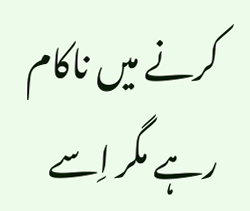کرنے میں ناکام رہے مگر اِسے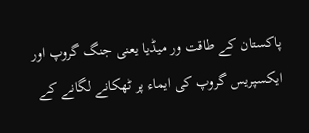پاکستان کے طاقت ور میڈیا یعنی جنگ گروپ اور ایکسپریس گروپ کی ایماء پر ٹھکانے لگانے کے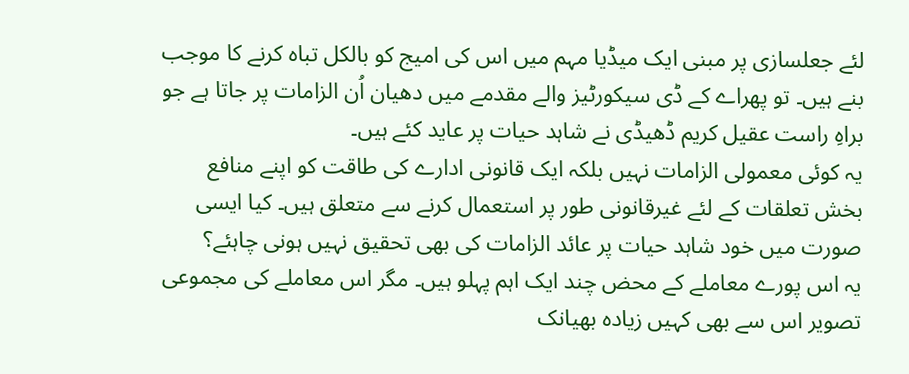لئے جعلسازی پر مبنی ایک میڈیا مہم میں اس کی امیج کو بالکل تباہ کرنے کا موجب بنے ہیں۔ تو پھراے کے ڈی سیکورٹیز والے مقدمے میں دھیان اُن الزامات پر جاتا ہے جو براہِ راست عقیل کریم ڈھیڈی نے شاہد حیات پر عاید کئے ہیں۔
یہ کوئی معمولی الزامات نہیں بلکہ ایک قانونی ادارے کی طاقت کو اپنے منافع بخش تعلقات کے لئے غیرقانونی طور پر استعمال کرنے سے متعلق ہیں۔ کیا ایسی صورت میں خود شاہد حیات پر عائد الزامات کی بھی تحقیق نہیں ہونی چاہئے؟
یہ اس پورے معاملے کے محض چند ایک اہم پہلو ہیں۔ مگر اس معاملے کی مجموعی تصویر اس سے بھی کہیں زیادہ بھیانک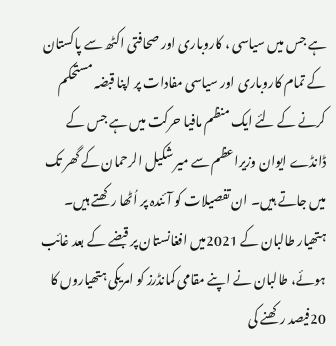ہے جس میں سیاسی ، کاروباری اور صحافتی اکٹھ سے پاکستان کے تمام کاروباری اور سیاسی مفادات پر اپنا قبضہ مستحکم کرنے کے لئے ایک منظم مافیا حرکت میں ہے جس کے ڈانڈے ایوان وزیراعظم سے میر شکیل الرحمان کے گھر تک میں جاتے ہیں۔ ان تفصیلات کو آئندہ پر اُٹھا رکھتے ہیں۔
ہتھیار طالبان کے 2021میں افغانستان پر قبضے کے بعد غائب ہوئے، طالبان نے اپنے مقامی کمانڈرز کو امریکی ہتھیاروں کا 20فیصد رکھنے کی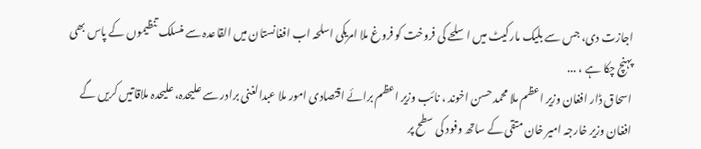اجازت دی، جس سے بلیک مارکیٹ میں اسلحے کی فروخت کو فروغ ملا امریکی اسلحہ اب افغانستان میں القاعدہ سے منسلک تنظیموں کے پاس بھی پہنچ چکا ہے ، ...
اسحاق ڈار افغان وزیر اعظم ملا محمد حسن اخوند ، نائب وزیر اعظم برائے اقتصادی امور ملا عبدالغنی برادر سے علیحدہ، علیحدہ ملاقاتیں کریں گے افغان وزیر خارجہ امیر خان متقی کے ساتھ وفود کی سطح پر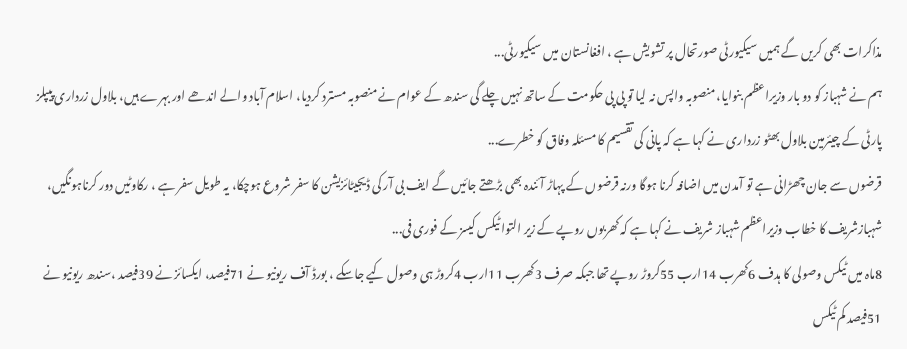مذاکرات بھی کریں گے ہمیں سیکیورٹی صورتحال پر تشویش ہے ، افغانستان میں سیکیورٹی...
ہم نے شہباز کو دو بار وزیراعظم بنوایا، منصوبہ واپس نہ لیا تو پی پی حکومت کے ساتھ نہیں چلے گی سندھ کے عوام نے منصوبہ مسترد کردیا، اسلام آباد والے اندھے اور بہرے ہیں، بلاول زرداری پیپلز پارٹی کے چیئرمین بلاول بھٹو زرداری نے کہا ہے کہ پانی کی تقسیم کا مسئلہ وفاق کو خطرے...
قرضوں سے جان چھڑانی ہے تو آمدن میں اضافہ کرنا ہوگا ورنہ قرضوں کے پہاڑ آئندہ بھی بڑھتے جائیں گے ایف بی آر کی ڈیجیٹائزیشن کا سفر شروع ہوچکا، یہ طویل سفر ہے ، رکاوٹیں دور کرناہونگیں، شہبازشریف کا خطاب وزیراعظم شہباز شریف نے کہا ہے کہ کھربوں روپے کے زیر التوا ٹیکس کیسز کے فوری فی...
8ماہ میں ٹیکس وصولی کا ہدف 6کھرب 14ارب 55کروڑ روپے تھا جبکہ صرف 3کھرب 11ارب 4کروڑ ہی وصول کیے جاسکے ، بورڈ آف ریونیو نے 71فیصد، ایکسائز نے 39فیصد ،سندھ ریونیو نے 51فیصد کم ٹیکس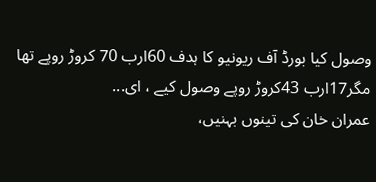وصول کیا بورڈ آف ریونیو کا ہدف 60ارب 70 کروڑ روپے تھا مگر17ارب 43کروڑ روپے وصول کیے ، ای...
عمران خان کی تینوں بہنیں،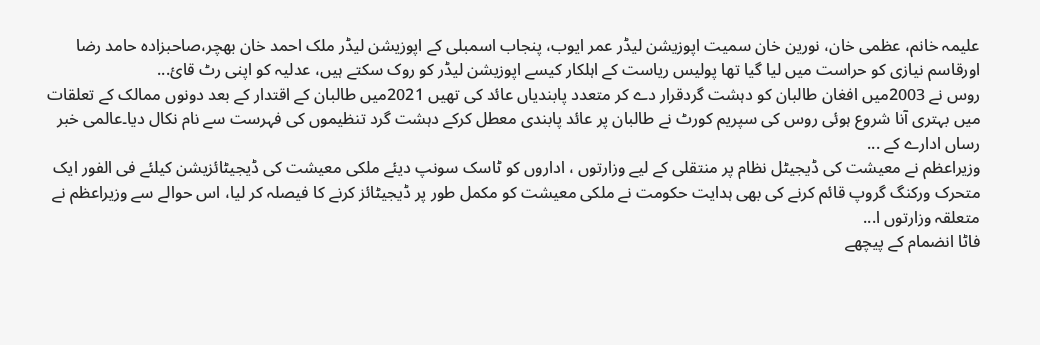علیمہ خانم، عظمی خان، نورین خان سمیت اپوزیشن لیڈر عمر ایوب، پنجاب اسمبلی کے اپوزیشن لیڈر ملک احمد خان بھچر،صاحبزادہ حامد رضا اورقاسم نیازی کو حراست میں لیا گیا تھا پولیس ریاست کے اہلکار کیسے اپوزیشن لیڈر کو روک سکتے ہیں، عدلیہ کو اپنی رٹ قائ...
روس نے 2003میں افغان طالبان کو دہشت گردقرار دے کر متعدد پابندیاں عائد کی تھیں 2021میں طالبان کے اقتدار کے بعد دونوں ممالک کے تعلقات میں بہتری آنا شروع ہوئی روس کی سپریم کورٹ نے طالبان پر عائد پابندی معطل کرکے دہشت گرد تنظیموں کی فہرست سے نام نکال دیا۔عالمی خبر رساں ادارے کے ...
وزیراعظم نے معیشت کی ڈیجیٹل نظام پر منتقلی کے لیے وزارتوں ، اداروں کو ٹاسک سونپ دیئے ملکی معیشت کی ڈیجیٹائزیشن کیلئے فی الفور ایک متحرک ورکنگ گروپ قائم کرنے کی بھی ہدایت حکومت نے ملکی معیشت کو مکمل طور پر ڈیجیٹائز کرنے کا فیصلہ کر لیا، اس حوالے سے وزیراعظم نے متعلقہ وزارتوں ا...
فاٹا انضمام کے پیچھے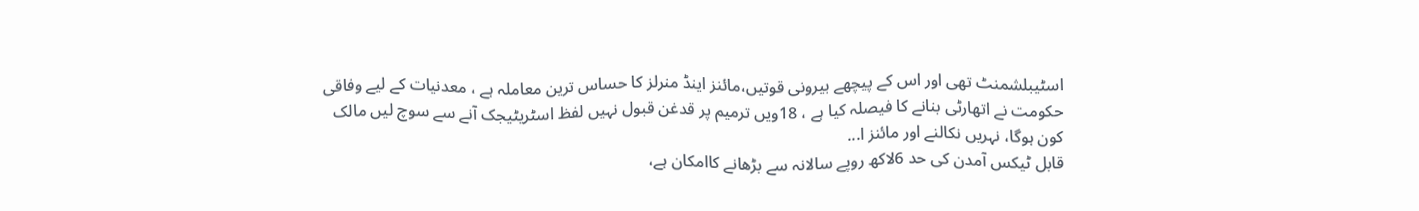اسٹیبلشمنٹ تھی اور اس کے پیچھے بیرونی قوتیں،مائنز اینڈ منرلز کا حساس ترین معاملہ ہے ، معدنیات کے لیے وفاقی حکومت نے اتھارٹی بنانے کا فیصلہ کیا ہے ، 18ویں ترمیم پر قدغن قبول نہیں لفظ اسٹریٹیجک آنے سے سوچ لیں مالک کون ہوگا، نہریں نکالنے اور مائنز ا...
قابل ٹیکس آمدن کی حد 6لاکھ روپے سالانہ سے بڑھانے کاامکان ہے،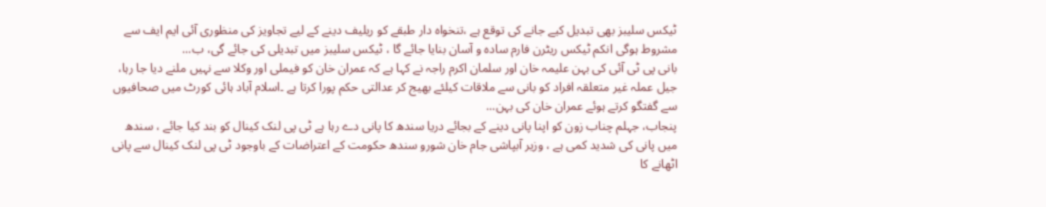ٹیکس سلیبز بھی تبدیل کیے جانے کی توقع ہے ،تنخواہ دار طبقے کو ریلیف دینے کے لیے تجاویز کی منظوری آئی ایم ایف سے مشروط ہوگی انکم ٹیکس ریٹرن فارم سادہ و آسان بنایا جائے گا ، ٹیکس سلیبز میں تبدیلی کی جائے گی، ب...
بانی پی ٹی آئی کی بہن علیمہ خان اور سلمان اکرم راجہ نے کہا ہے کہ عمران خان کو فیملی اور وکلا سے نہیں ملنے دیا جا رہا، جیل عملہ غیر متعلقہ افراد کو بانی سے ملاقات کیلئے بھیج کر عدالتی حکم پورا کرتا ہے ۔اسلام آباد ہائی کورٹ میں صحافیوں سے گفتگو کرتے ہوئے عمران خان کی بہن...
پنجاب، جہلم چناب زون کو اپنا پانی دینے کے بجائے دریا سندھ کا پانی دے رہا ہے ٹی پی لنک کینال کو بند کیا جائے ، سندھ میں پانی کی شدید کمی ہے ، وزیر آبپاشی جام خان شورو سندھ حکومت کے اعتراضات کے باوجود ٹی پی لنک کینال سے پانی اٹھانے کا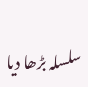سلسلہ بڑھا دیا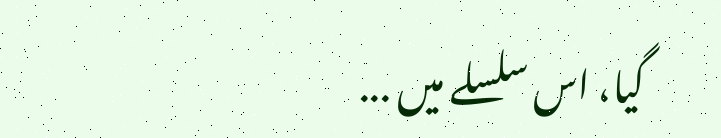گیا، اس سلسلے میں ...